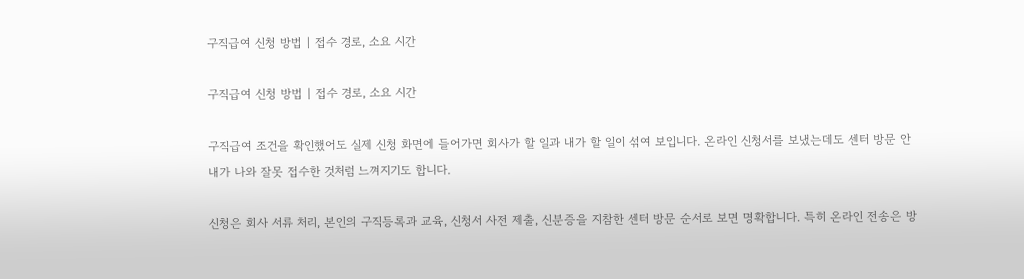구직급여 신청 방법 | 접수 경로, 소요 시간

구직급여 신청 방법 | 접수 경로, 소요 시간

구직급여 조건을 확인했어도 실제 신청 화면에 들어가면 회사가 할 일과 내가 할 일이 섞여 보입니다. 온라인 신청서를 보냈는데도 센터 방문 안내가 나와 잘못 접수한 것처럼 느껴지기도 합니다.

신청은 회사 서류 처리, 본인의 구직등록과 교육, 신청서 사전 제출, 신분증을 지참한 센터 방문 순서로 보면 명확합니다. 특히 온라인 전송은 방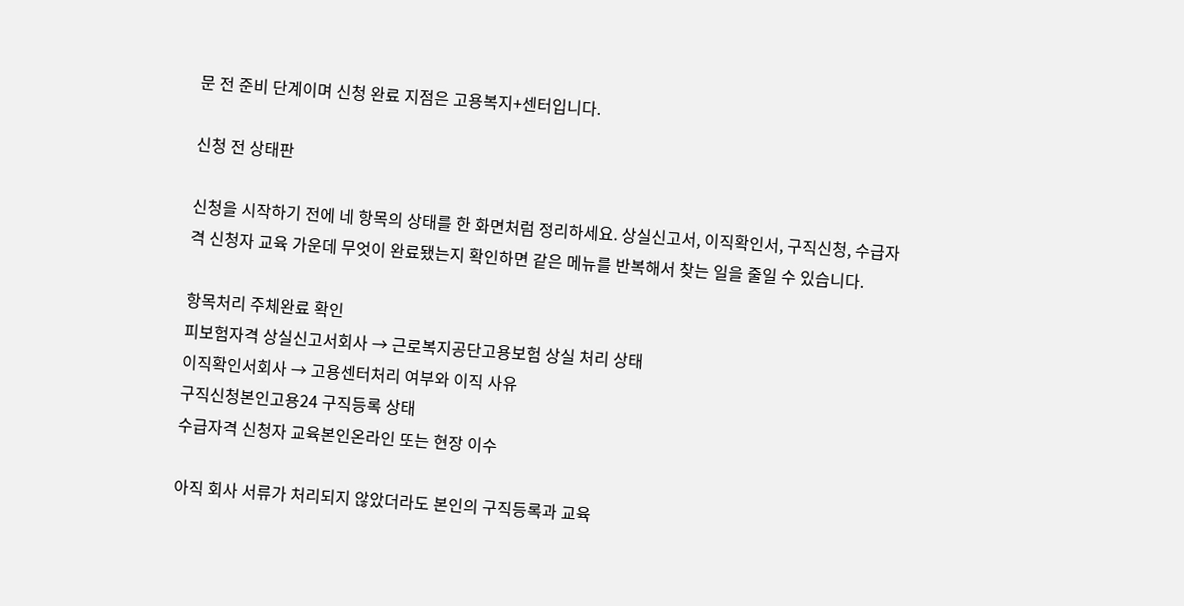문 전 준비 단계이며 신청 완료 지점은 고용복지+센터입니다.

신청 전 상태판

신청을 시작하기 전에 네 항목의 상태를 한 화면처럼 정리하세요. 상실신고서, 이직확인서, 구직신청, 수급자격 신청자 교육 가운데 무엇이 완료됐는지 확인하면 같은 메뉴를 반복해서 찾는 일을 줄일 수 있습니다.

항목처리 주체완료 확인
피보험자격 상실신고서회사 → 근로복지공단고용보험 상실 처리 상태
이직확인서회사 → 고용센터처리 여부와 이직 사유
구직신청본인고용24 구직등록 상태
수급자격 신청자 교육본인온라인 또는 현장 이수

아직 회사 서류가 처리되지 않았더라도 본인의 구직등록과 교육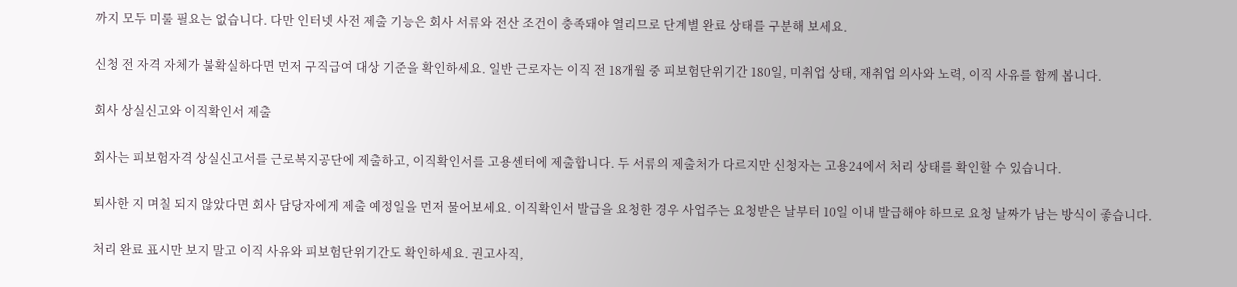까지 모두 미룰 필요는 없습니다. 다만 인터넷 사전 제출 기능은 회사 서류와 전산 조건이 충족돼야 열리므로 단계별 완료 상태를 구분해 보세요.

신청 전 자격 자체가 불확실하다면 먼저 구직급여 대상 기준을 확인하세요. 일반 근로자는 이직 전 18개월 중 피보험단위기간 180일, 미취업 상태, 재취업 의사와 노력, 이직 사유를 함께 봅니다.

회사 상실신고와 이직확인서 제출

회사는 피보험자격 상실신고서를 근로복지공단에 제출하고, 이직확인서를 고용센터에 제출합니다. 두 서류의 제출처가 다르지만 신청자는 고용24에서 처리 상태를 확인할 수 있습니다.

퇴사한 지 며칠 되지 않았다면 회사 담당자에게 제출 예정일을 먼저 물어보세요. 이직확인서 발급을 요청한 경우 사업주는 요청받은 날부터 10일 이내 발급해야 하므로 요청 날짜가 남는 방식이 좋습니다.

처리 완료 표시만 보지 말고 이직 사유와 피보험단위기간도 확인하세요. 권고사직,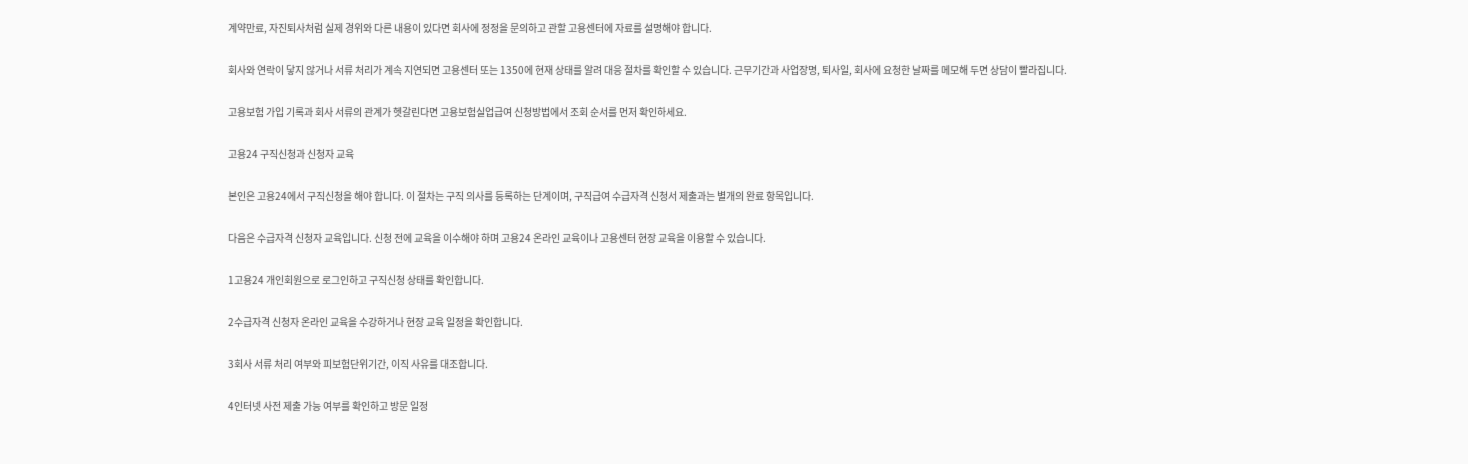계약만료, 자진퇴사처럼 실제 경위와 다른 내용이 있다면 회사에 정정을 문의하고 관할 고용센터에 자료를 설명해야 합니다.

회사와 연락이 닿지 않거나 서류 처리가 계속 지연되면 고용센터 또는 1350에 현재 상태를 알려 대응 절차를 확인할 수 있습니다. 근무기간과 사업장명, 퇴사일, 회사에 요청한 날짜를 메모해 두면 상담이 빨라집니다.

고용보험 가입 기록과 회사 서류의 관계가 헷갈린다면 고용보험실업급여 신청방법에서 조회 순서를 먼저 확인하세요.

고용24 구직신청과 신청자 교육

본인은 고용24에서 구직신청을 해야 합니다. 이 절차는 구직 의사를 등록하는 단계이며, 구직급여 수급자격 신청서 제출과는 별개의 완료 항목입니다.

다음은 수급자격 신청자 교육입니다. 신청 전에 교육을 이수해야 하며 고용24 온라인 교육이나 고용센터 현장 교육을 이용할 수 있습니다.

1고용24 개인회원으로 로그인하고 구직신청 상태를 확인합니다.

2수급자격 신청자 온라인 교육을 수강하거나 현장 교육 일정을 확인합니다.

3회사 서류 처리 여부와 피보험단위기간, 이직 사유를 대조합니다.

4인터넷 사전 제출 가능 여부를 확인하고 방문 일정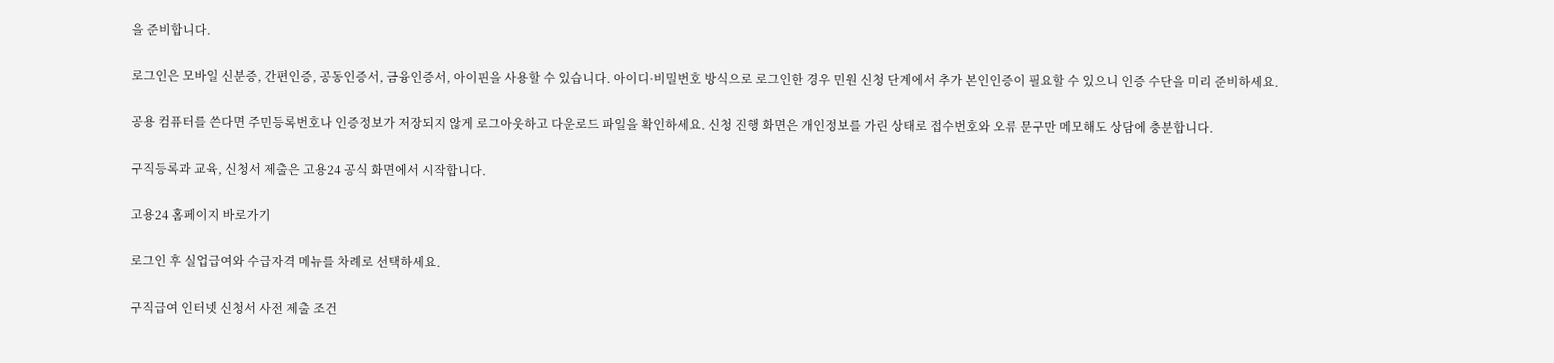을 준비합니다.

로그인은 모바일 신분증, 간편인증, 공동인증서, 금융인증서, 아이핀을 사용할 수 있습니다. 아이디·비밀번호 방식으로 로그인한 경우 민원 신청 단계에서 추가 본인인증이 필요할 수 있으니 인증 수단을 미리 준비하세요.

공용 컴퓨터를 쓴다면 주민등록번호나 인증정보가 저장되지 않게 로그아웃하고 다운로드 파일을 확인하세요. 신청 진행 화면은 개인정보를 가린 상태로 접수번호와 오류 문구만 메모해도 상담에 충분합니다.

구직등록과 교육, 신청서 제출은 고용24 공식 화면에서 시작합니다.

고용24 홈페이지 바로가기

로그인 후 실업급여와 수급자격 메뉴를 차례로 선택하세요.

구직급여 인터넷 신청서 사전 제출 조건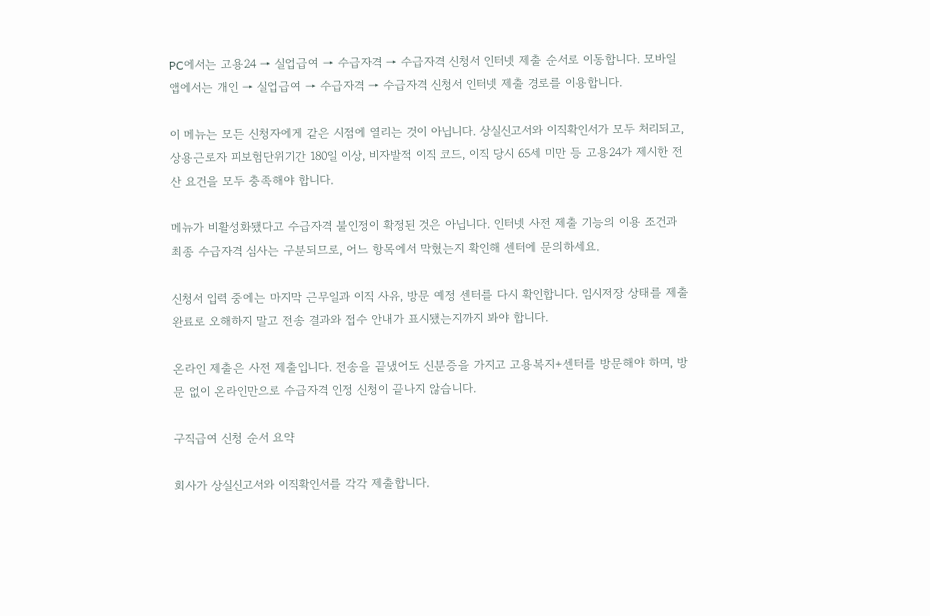PC에서는 고용24 → 실업급여 → 수급자격 → 수급자격 신청서 인터넷 제출 순서로 이동합니다. 모바일 앱에서는 개인 → 실업급여 → 수급자격 → 수급자격 신청서 인터넷 제출 경로를 이용합니다.

이 메뉴는 모든 신청자에게 같은 시점에 열리는 것이 아닙니다. 상실신고서와 이직확인서가 모두 처리되고, 상용근로자 피보험단위기간 180일 이상, 비자발적 이직 코드, 이직 당시 65세 미만 등 고용24가 제시한 전산 요건을 모두 충족해야 합니다.

메뉴가 비활성화됐다고 수급자격 불인정이 확정된 것은 아닙니다. 인터넷 사전 제출 기능의 이용 조건과 최종 수급자격 심사는 구분되므로, 어느 항목에서 막혔는지 확인해 센터에 문의하세요.

신청서 입력 중에는 마지막 근무일과 이직 사유, 방문 예정 센터를 다시 확인합니다. 임시저장 상태를 제출 완료로 오해하지 말고 전송 결과와 접수 안내가 표시됐는지까지 봐야 합니다.

온라인 제출은 사전 제출입니다. 전송을 끝냈어도 신분증을 가지고 고용복지+센터를 방문해야 하며, 방문 없이 온라인만으로 수급자격 인정 신청이 끝나지 않습니다.

구직급여 신청 순서 요약

회사가 상실신고서와 이직확인서를 각각 제출합니다.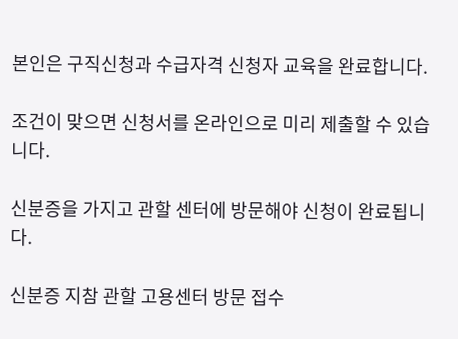본인은 구직신청과 수급자격 신청자 교육을 완료합니다.

조건이 맞으면 신청서를 온라인으로 미리 제출할 수 있습니다.

신분증을 가지고 관할 센터에 방문해야 신청이 완료됩니다.

신분증 지참 관할 고용센터 방문 접수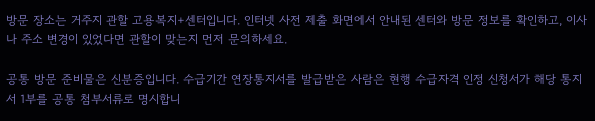방문 장소는 거주지 관할 고용복지+센터입니다. 인터넷 사전 제출 화면에서 안내된 센터와 방문 정보를 확인하고, 이사나 주소 변경이 있었다면 관할이 맞는지 먼저 문의하세요.

공통 방문 준비물은 신분증입니다. 수급기간 연장통지서를 발급받은 사람은 현행 수급자격 인정 신청서가 해당 통지서 1부를 공통 첨부서류로 명시합니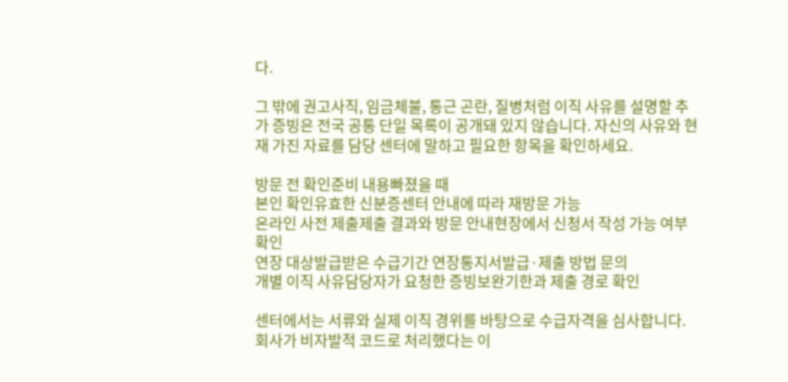다.

그 밖에 권고사직, 임금체불, 통근 곤란, 질병처럼 이직 사유를 설명할 추가 증빙은 전국 공통 단일 목록이 공개돼 있지 않습니다. 자신의 사유와 현재 가진 자료를 담당 센터에 말하고 필요한 항목을 확인하세요.

방문 전 확인준비 내용빠졌을 때
본인 확인유효한 신분증센터 안내에 따라 재방문 가능
온라인 사전 제출제출 결과와 방문 안내현장에서 신청서 작성 가능 여부 확인
연장 대상발급받은 수급기간 연장통지서발급·제출 방법 문의
개별 이직 사유담당자가 요청한 증빙보완기한과 제출 경로 확인

센터에서는 서류와 실제 이직 경위를 바탕으로 수급자격을 심사합니다. 회사가 비자발적 코드로 처리했다는 이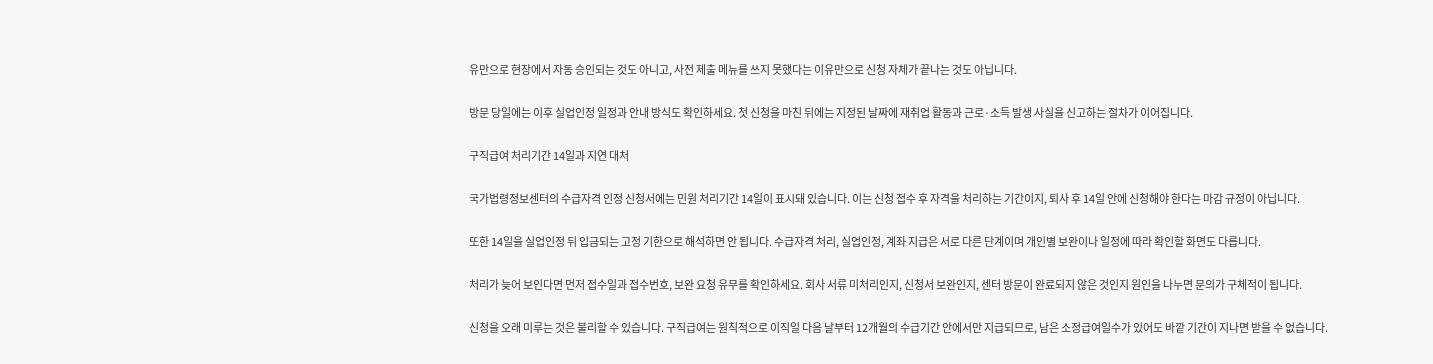유만으로 현장에서 자동 승인되는 것도 아니고, 사전 제출 메뉴를 쓰지 못했다는 이유만으로 신청 자체가 끝나는 것도 아닙니다.

방문 당일에는 이후 실업인정 일정과 안내 방식도 확인하세요. 첫 신청을 마친 뒤에는 지정된 날짜에 재취업 활동과 근로·소득 발생 사실을 신고하는 절차가 이어집니다.

구직급여 처리기간 14일과 지연 대처

국가법령정보센터의 수급자격 인정 신청서에는 민원 처리기간 14일이 표시돼 있습니다. 이는 신청 접수 후 자격을 처리하는 기간이지, 퇴사 후 14일 안에 신청해야 한다는 마감 규정이 아닙니다.

또한 14일을 실업인정 뒤 입금되는 고정 기한으로 해석하면 안 됩니다. 수급자격 처리, 실업인정, 계좌 지급은 서로 다른 단계이며 개인별 보완이나 일정에 따라 확인할 화면도 다릅니다.

처리가 늦어 보인다면 먼저 접수일과 접수번호, 보완 요청 유무를 확인하세요. 회사 서류 미처리인지, 신청서 보완인지, 센터 방문이 완료되지 않은 것인지 원인을 나누면 문의가 구체적이 됩니다.

신청을 오래 미루는 것은 불리할 수 있습니다. 구직급여는 원칙적으로 이직일 다음 날부터 12개월의 수급기간 안에서만 지급되므로, 남은 소정급여일수가 있어도 바깥 기간이 지나면 받을 수 없습니다.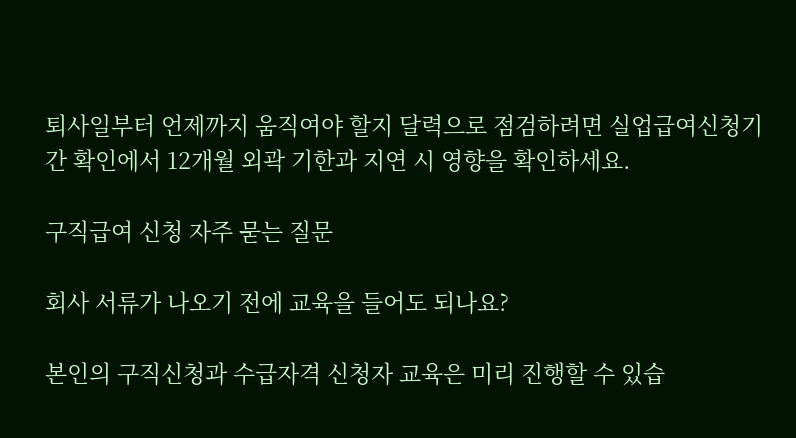퇴사일부터 언제까지 움직여야 할지 달력으로 점검하려면 실업급여신청기간 확인에서 12개월 외곽 기한과 지연 시 영향을 확인하세요.

구직급여 신청 자주 묻는 질문

회사 서류가 나오기 전에 교육을 들어도 되나요?

본인의 구직신청과 수급자격 신청자 교육은 미리 진행할 수 있습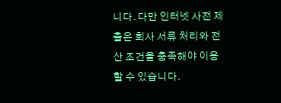니다. 다만 인터넷 사전 제출은 회사 서류 처리와 전산 조건을 충족해야 이용할 수 있습니다.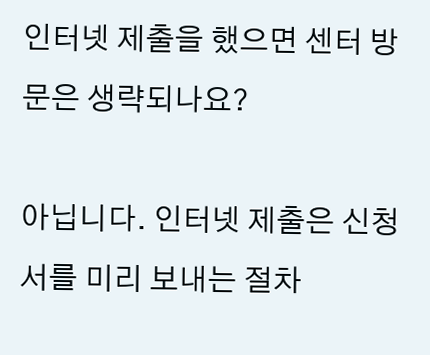인터넷 제출을 했으면 센터 방문은 생략되나요?

아닙니다. 인터넷 제출은 신청서를 미리 보내는 절차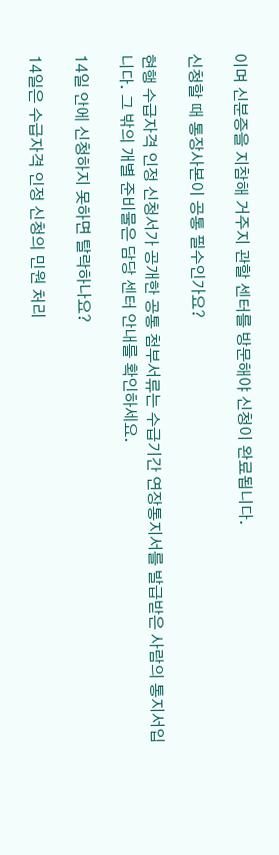이며 신분증을 지참해 거주지 관할 센터를 방문해야 신청이 완료됩니다.

신청할 때 통장사본이 공통 필수인가요?

현행 수급자격 인정 신청서가 공개한 공통 첨부서류는 수급기간 연장통지서를 발급받은 사람의 통지서입니다. 그 밖의 개별 준비물은 담당 센터 안내를 확인하세요.

14일 안에 신청하지 못하면 탈락하나요?

14일은 수급자격 인정 신청의 민원 처리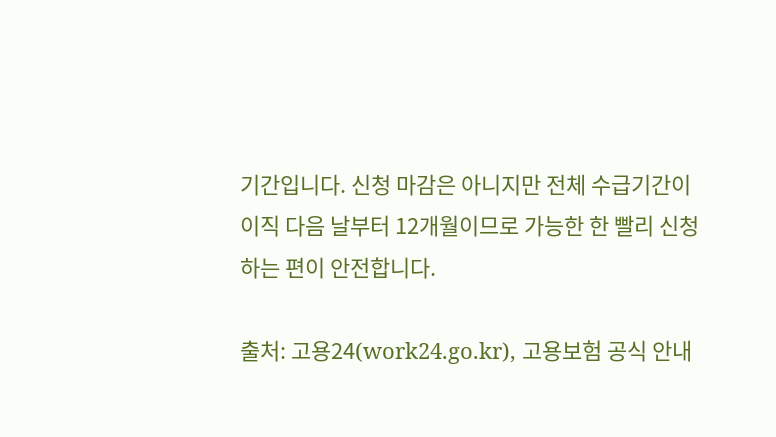기간입니다. 신청 마감은 아니지만 전체 수급기간이 이직 다음 날부터 12개월이므로 가능한 한 빨리 신청하는 편이 안전합니다.

출처: 고용24(work24.go.kr), 고용보험 공식 안내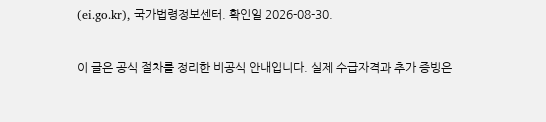(ei.go.kr), 국가법령정보센터. 확인일 2026-08-30.

이 글은 공식 절차를 정리한 비공식 안내입니다. 실제 수급자격과 추가 증빙은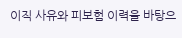이직 사유와 피보험 이력을 바탕으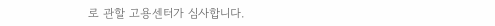로 관할 고용센터가 심사합니다.